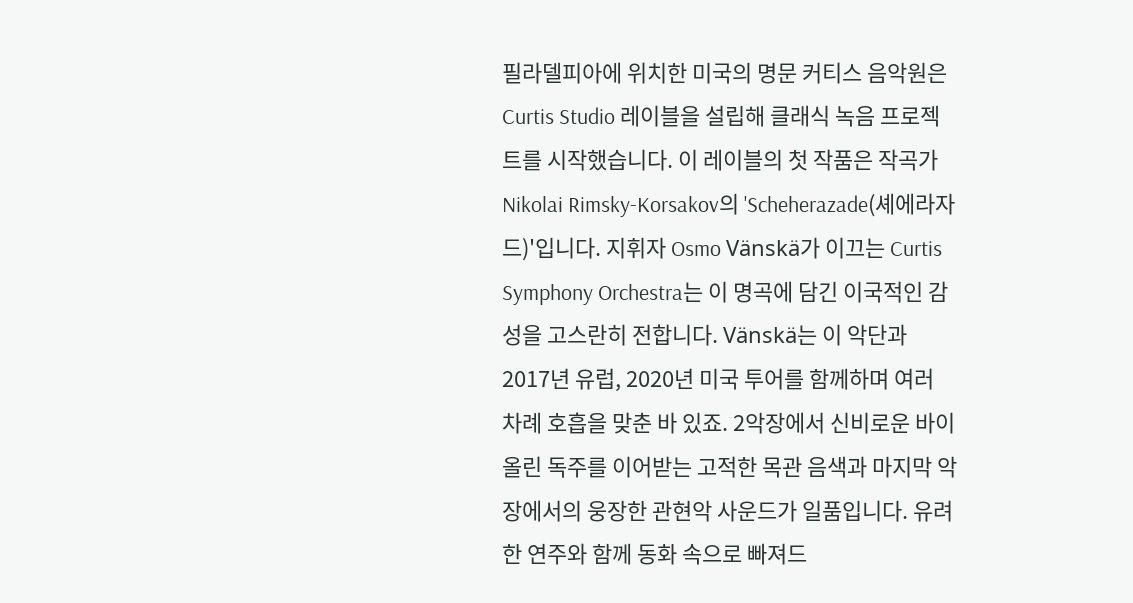필라델피아에 위치한 미국의 명문 커티스 음악원은 Curtis Studio 레이블을 설립해 클래식 녹음 프로젝트를 시작했습니다. 이 레이블의 첫 작품은 작곡가 Nikolai Rimsky-Korsakov의 'Scheherazade(셰에라자드)'입니다. 지휘자 Osmo Vänskä가 이끄는 Curtis Symphony Orchestra는 이 명곡에 담긴 이국적인 감성을 고스란히 전합니다. Vänskä는 이 악단과 2017년 유럽, 2020년 미국 투어를 함께하며 여러 차례 호흡을 맞춘 바 있죠. 2악장에서 신비로운 바이올린 독주를 이어받는 고적한 목관 음색과 마지막 악장에서의 웅장한 관현악 사운드가 일품입니다. 유려한 연주와 함께 동화 속으로 빠져드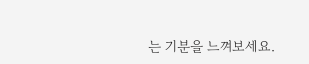는 기분을 느껴보세요.